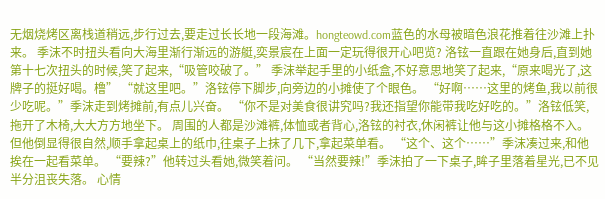无烟烧烤区离栈道稍远,步行过去,要走过长长地一段海滩。hongteowd.com蓝色的水母被暗色浪花推着往沙滩上扑来。 季沫不时扭头看向大海里渐行渐远的游艇,奕景宸在上面一定玩得很开心吧览? 洛铉一直跟在她身后,直到她第十七次扭头的时候,笑了起来,“吸管咬破了。” 季沫举起手里的小纸盒,不好意思地笑了起来,“原来喝光了,这牌子的挺好喝。橹” “就这里吧。”洛铉停下脚步,向旁边的小摊使了个眼色。 “好啊……这里的烤鱼,我以前很少吃呢。”季沫走到烤摊前,有点儿兴奋。 “你不是对美食很讲究吗?我还指望你能带我吃好吃的。”洛铉低笑,拖开了木椅,大大方方地坐下。 周围的人都是沙滩裤,体恤或者背心,洛铉的衬衣,休闲裤让他与这小摊格格不入。但他倒显得很自然,顺手拿起桌上的纸巾,往桌子上抹了几下,拿起菜单看。 “这个、这个……”季沫凑过来,和他挨在一起看菜单。 “要辣?”他转过头看她,微笑着问。 “当然要辣!”季沫拍了一下桌子,眸子里落着星光,已不见半分沮丧失落。 心情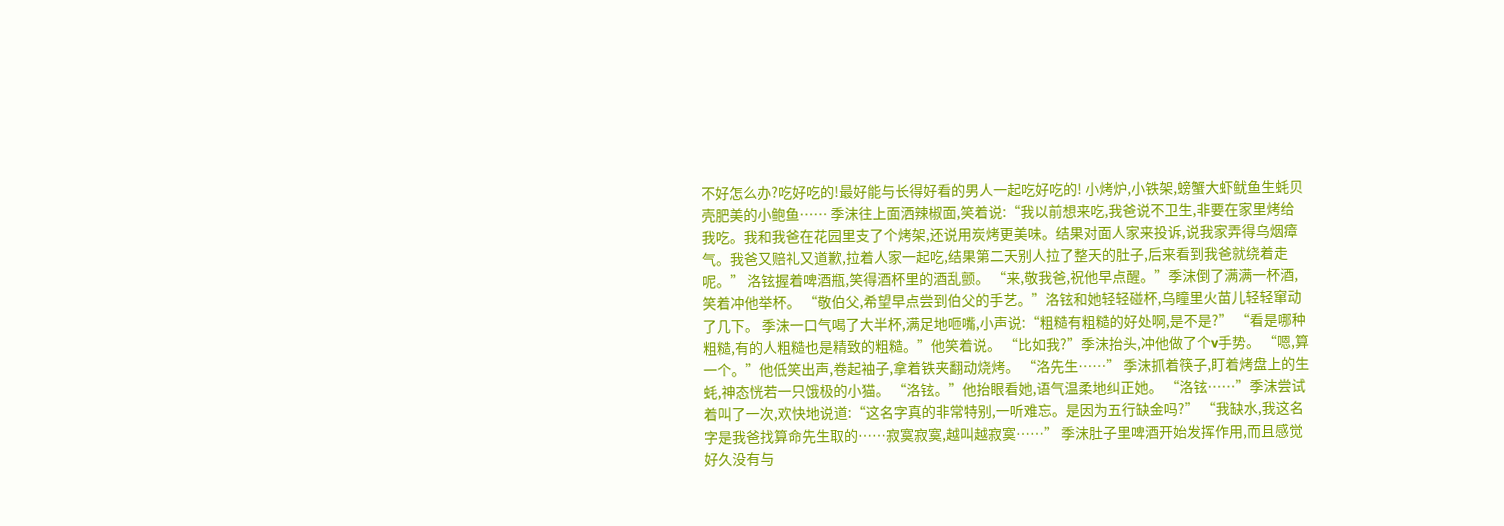不好怎么办?吃好吃的!最好能与长得好看的男人一起吃好吃的! 小烤炉,小铁架,螃蟹大虾鱿鱼生蚝贝壳肥美的小鲍鱼…… 季沫往上面洒辣椒面,笑着说:“我以前想来吃,我爸说不卫生,非要在家里烤给我吃。我和我爸在花园里支了个烤架,还说用炭烤更美味。结果对面人家来投诉,说我家弄得乌烟瘴气。我爸又赔礼又道歉,拉着人家一起吃,结果第二天别人拉了整天的肚子,后来看到我爸就绕着走呢。” 洛铉握着啤酒瓶,笑得酒杯里的酒乱颤。 “来,敬我爸,祝他早点醒。”季沫倒了满满一杯酒,笑着冲他举杯。 “敬伯父,希望早点尝到伯父的手艺。”洛铉和她轻轻碰杯,乌瞳里火苗儿轻轻窜动了几下。 季沫一口气喝了大半杯,满足地咂嘴,小声说:“粗糙有粗糙的好处啊,是不是?” “看是哪种粗糙,有的人粗糙也是精致的粗糙。”他笑着说。 “比如我?”季沫抬头,冲他做了个v手势。 “嗯,算一个。”他低笑出声,卷起袖子,拿着铁夹翻动烧烤。 “洛先生……” 季沫抓着筷子,盯着烤盘上的生蚝,神态恍若一只饿极的小猫。 “洛铉。”他抬眼看她,语气温柔地纠正她。 “洛铉……”季沫尝试着叫了一次,欢快地说道:“这名字真的非常特别,一听难忘。是因为五行缺金吗?” “我缺水,我这名字是我爸找算命先生取的……寂寞寂寞,越叫越寂寞……” 季沫肚子里啤酒开始发挥作用,而且感觉好久没有与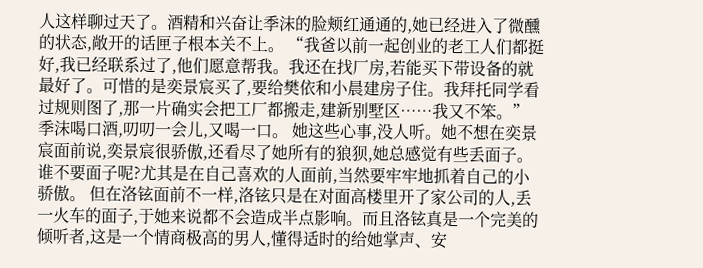人这样聊过天了。酒精和兴奋让季沫的脸颊红通通的,她已经进入了微醺的状态,敞开的话匣子根本关不上。 “我爸以前一起创业的老工人们都挺好,我已经联系过了,他们愿意帮我。我还在找厂房,若能买下带设备的就最好了。可惜的是奕景宸买了,要给樊依和小晨建房子住。我拜托同学看过规则图了,那一片确实会把工厂都搬走,建新别墅区……我又不笨。” 季沫喝口酒,叨叨一会儿,又喝一口。 她这些心事,没人听。她不想在奕景宸面前说,奕景宸很骄傲,还看尽了她所有的狼狈,她总感觉有些丢面子。 谁不要面子呢?尤其是在自己喜欢的人面前,当然要牢牢地抓着自己的小骄傲。 但在洛铉面前不一样,洛铉只是在对面高楼里开了家公司的人,丢一火车的面子,于她来说都不会造成半点影响。而且洛铉真是一个完美的倾听者,这是一个情商极高的男人,懂得适时的给她掌声、安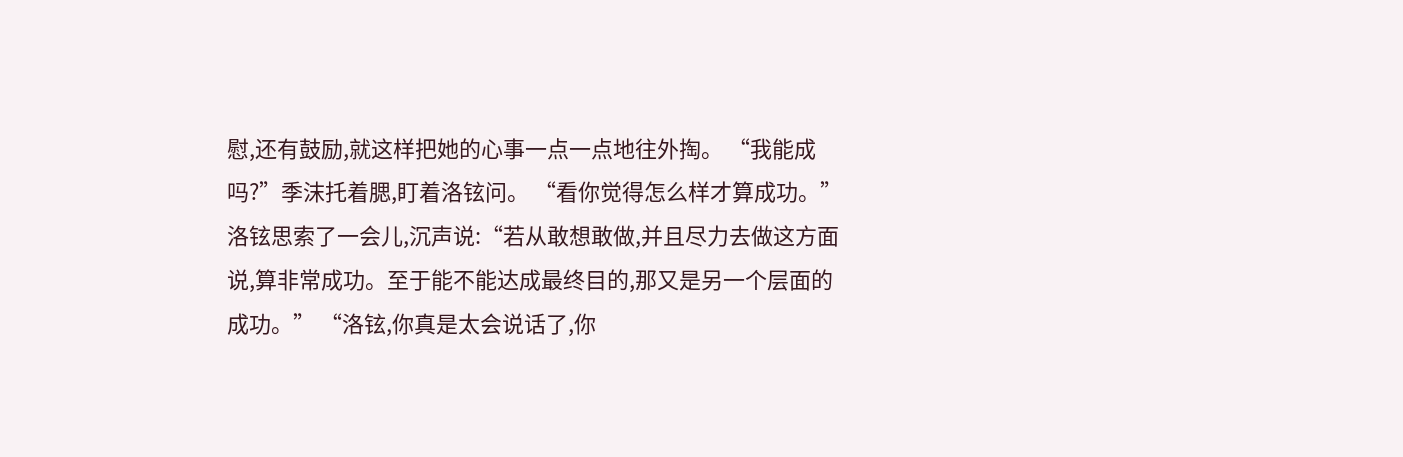慰,还有鼓励,就这样把她的心事一点一点地往外掏。 “我能成吗?”季沫托着腮,盯着洛铉问。 “看你觉得怎么样才算成功。”洛铉思索了一会儿,沉声说:“若从敢想敢做,并且尽力去做这方面说,算非常成功。至于能不能达成最终目的,那又是另一个层面的成功。” “洛铉,你真是太会说话了,你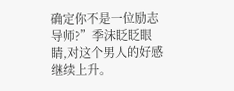确定你不是一位励志导师?”季沫眨眨眼睛,对这个男人的好感继续上升。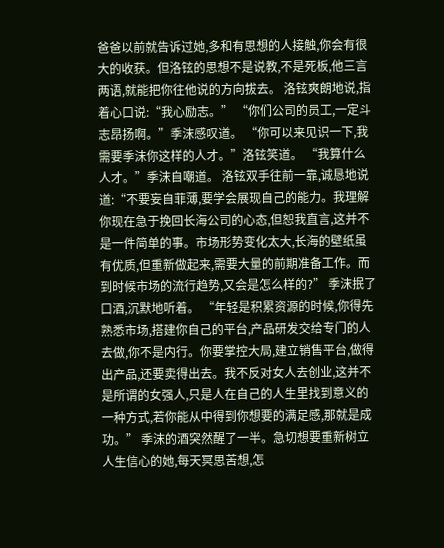爸爸以前就告诉过她,多和有思想的人接触,你会有很大的收获。但洛铉的思想不是说教,不是死板,他三言两语,就能把你往他说的方向拔去。 洛铉爽朗地说,指着心口说:“我心励志。” “你们公司的员工,一定斗志昂扬啊。”季沫感叹道。 “你可以来见识一下,我需要季沫你这样的人才。”洛铉笑道。 “我算什么人才。”季沫自嘲道。 洛铉双手往前一靠,诚恳地说道:“不要妄自菲薄,要学会展现自己的能力。我理解你现在急于挽回长海公司的心态,但恕我直言,这并不是一件简单的事。市场形势变化太大,长海的壁纸虽有优质,但重新做起来,需要大量的前期准备工作。而到时候市场的流行趋势,又会是怎么样的?” 季沫抿了口酒,沉默地听着。 “年轻是积累资源的时候,你得先熟悉市场,搭建你自己的平台,产品研发交给专门的人去做,你不是内行。你要掌控大局,建立销售平台,做得出产品,还要卖得出去。我不反对女人去创业,这并不是所谓的女强人,只是人在自己的人生里找到意义的一种方式,若你能从中得到你想要的满足感,那就是成功。” 季沫的酒突然醒了一半。急切想要重新树立人生信心的她,每天冥思苦想,怎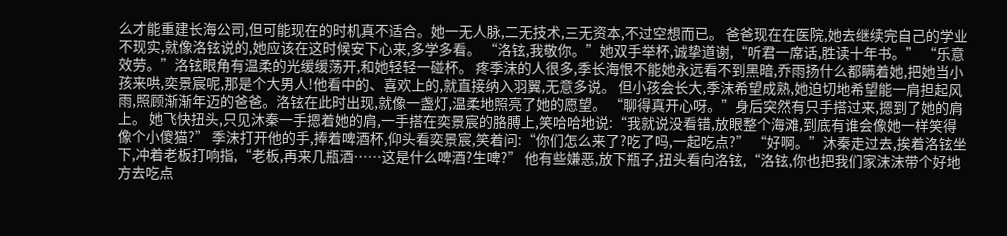么才能重建长海公司,但可能现在的时机真不适合。她一无人脉,二无技术,三无资本,不过空想而已。 爸爸现在在医院,她去继续完自己的学业不现实,就像洛铉说的,她应该在这时候安下心来,多学多看。 “洛铉,我敬你。”她双手举杯,诚挚道谢,“听君一席话,胜读十年书。” “乐意效劳。”洛铉眼角有温柔的光缓缓荡开,和她轻轻一碰杯。 疼季沫的人很多,季长海恨不能她永远看不到黑暗,乔雨扬什么都瞒着她,把她当小孩来哄,奕景宸呢,那是个大男人!他看中的、喜欢上的,就直接纳入羽翼,无意多说。 但小孩会长大,季沫希望成熟,她迫切地希望能一肩担起风雨,照顾渐渐年迈的爸爸。洛铉在此时出现,就像一盏灯,温柔地照亮了她的愿望。 “聊得真开心呀。”身后突然有只手搭过来,摁到了她的肩上。 她飞快扭头,只见沐秦一手摁着她的肩,一手搭在奕景宸的胳膊上,笑哈哈地说:“我就说没看错,放眼整个海滩,到底有谁会像她一样笑得像个小傻猫?” 季沫打开他的手,捧着啤酒杯,仰头看奕景宸,笑着问:“你们怎么来了?吃了吗,一起吃点?” “好啊。”沐秦走过去,挨着洛铉坐下,冲着老板打响指,“老板,再来几瓶酒……这是什么啤酒?生啤?” 他有些嫌恶,放下瓶子,扭头看向洛铉,“洛铉,你也把我们家沫沫带个好地方去吃点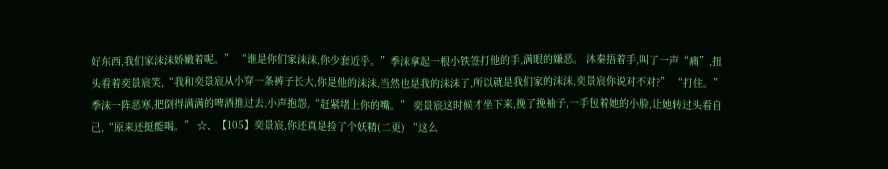好东西,我们家沫沫娇嫩着呢。” “谁是你们家沫沫,你少套近乎。”季沫拿起一根小铁签打他的手,满眼的嫌恶。 沐秦捂着手,叫了一声“痛”,扭头看着奕景宸笑,“我和奕景宸从小穿一条裤子长大,你是他的沫沫,当然也是我的沫沫了,所以就是我们家的沫沫,奕景宸你说对不对?” “打住。”季沫一阵恶寒,把倒得满满的啤酒推过去,小声抱怨,“赶紧堵上你的嘴。” 奕景宸这时候才坐下来,挽了挽袖子,一手包着她的小脸,让她转过头看自己,“原来还挺能喝。” ☆、【105】奕景宸,你还真是捡了个妖精(二更) “这么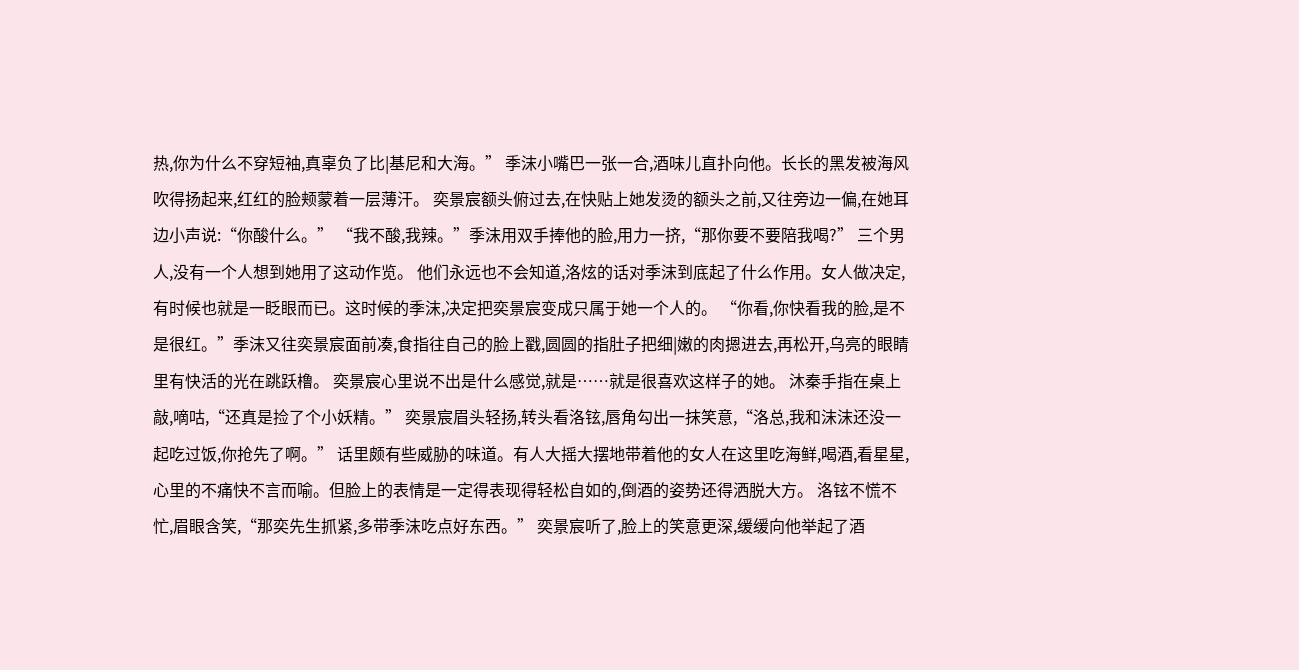热,你为什么不穿短袖,真辜负了比|基尼和大海。” 季沫小嘴巴一张一合,酒味儿直扑向他。长长的黑发被海风吹得扬起来,红红的脸颊蒙着一层薄汗。 奕景宸额头俯过去,在快贴上她发烫的额头之前,又往旁边一偏,在她耳边小声说:“你酸什么。” “我不酸,我辣。”季沫用双手捧他的脸,用力一挤,“那你要不要陪我喝?” 三个男人,没有一个人想到她用了这动作览。 他们永远也不会知道,洛炫的话对季沫到底起了什么作用。女人做决定,有时候也就是一眨眼而已。这时候的季沫,决定把奕景宸变成只属于她一个人的。 “你看,你快看我的脸,是不是很红。”季沫又往奕景宸面前凑,食指往自己的脸上戳,圆圆的指肚子把细|嫩的肉摁进去,再松开,乌亮的眼睛里有快活的光在跳跃橹。 奕景宸心里说不出是什么感觉,就是……就是很喜欢这样子的她。 沐秦手指在桌上敲,嘀咕,“还真是捡了个小妖精。” 奕景宸眉头轻扬,转头看洛铉,唇角勾出一抹笑意,“洛总,我和沫沫还没一起吃过饭,你抢先了啊。” 话里颇有些威胁的味道。有人大摇大摆地带着他的女人在这里吃海鲜,喝酒,看星星,心里的不痛快不言而喻。但脸上的表情是一定得表现得轻松自如的,倒酒的姿势还得洒脱大方。 洛铉不慌不忙,眉眼含笑,“那奕先生抓紧,多带季沫吃点好东西。” 奕景宸听了,脸上的笑意更深,缓缓向他举起了酒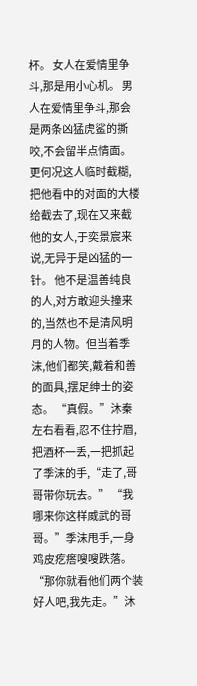杯。 女人在爱情里争斗,那是用小心机。 男人在爱情里争斗,那会是两条凶猛虎鲨的撕咬,不会留半点情面。更何况这人临时截糊,把他看中的对面的大楼给截去了,现在又来截他的女人,于奕景宸来说,无异于是凶猛的一针。 他不是温善纯良的人,对方敢迎头撞来的,当然也不是清风明月的人物。但当着季沫,他们都笑,戴着和善的面具,摆足绅士的姿态。 “真假。”沐秦左右看看,忍不住拧眉,把酒杯一丢,一把抓起了季沫的手,“走了,哥哥带你玩去。” “我哪来你这样威武的哥哥。”季沫甩手,一身鸡皮疙瘩嗖嗖跌落。 “那你就看他们两个装好人吧,我先走。”沐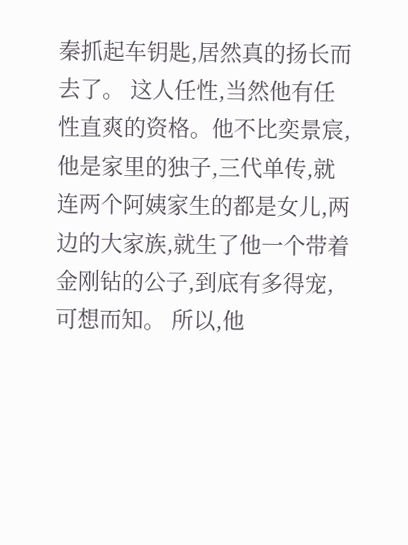秦抓起车钥匙,居然真的扬长而去了。 这人任性,当然他有任性直爽的资格。他不比奕景宸,他是家里的独子,三代单传,就连两个阿姨家生的都是女儿,两边的大家族,就生了他一个带着金刚钻的公子,到底有多得宠,可想而知。 所以,他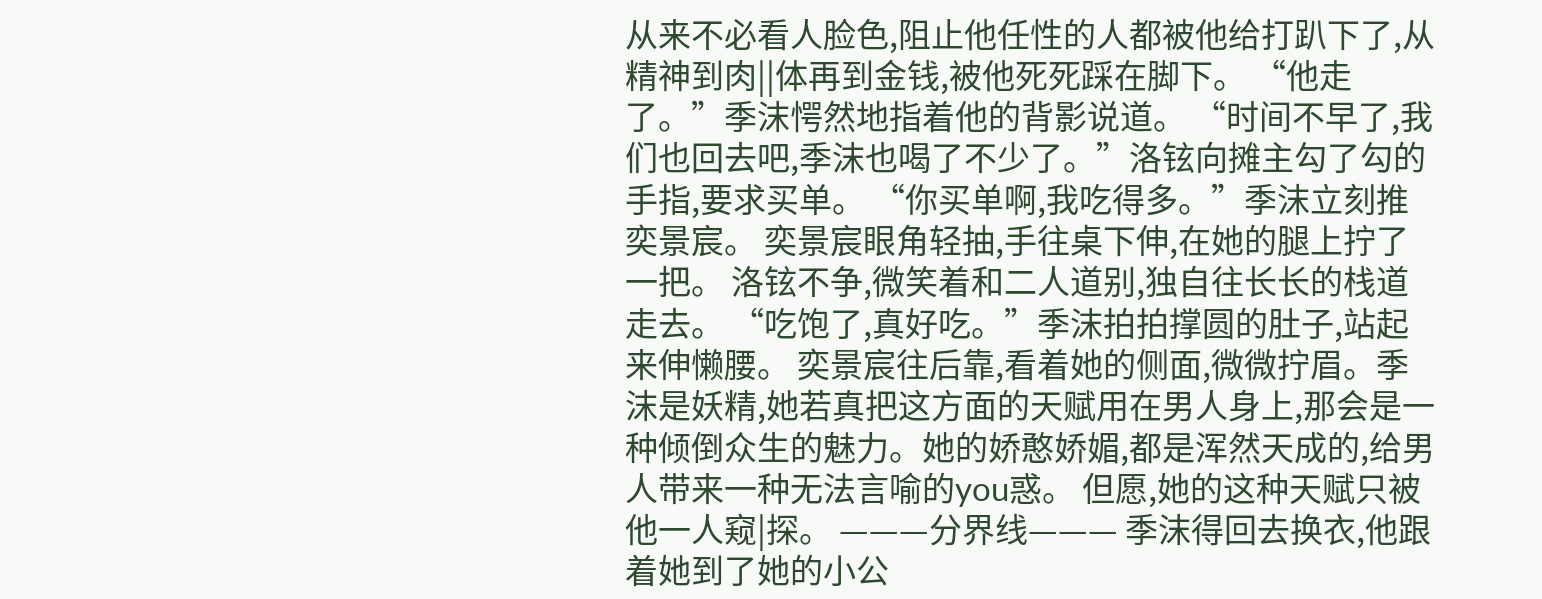从来不必看人脸色,阻止他任性的人都被他给打趴下了,从精神到肉||体再到金钱,被他死死踩在脚下。 “他走了。”季沫愕然地指着他的背影说道。 “时间不早了,我们也回去吧,季沫也喝了不少了。”洛铉向摊主勾了勾的手指,要求买单。 “你买单啊,我吃得多。”季沫立刻推奕景宸。 奕景宸眼角轻抽,手往桌下伸,在她的腿上拧了一把。 洛铉不争,微笑着和二人道别,独自往长长的栈道走去。 “吃饱了,真好吃。”季沫拍拍撑圆的肚子,站起来伸懒腰。 奕景宸往后靠,看着她的侧面,微微拧眉。季沫是妖精,她若真把这方面的天赋用在男人身上,那会是一种倾倒众生的魅力。她的娇憨娇媚,都是浑然天成的,给男人带来一种无法言喻的you惑。 但愿,她的这种天赋只被他一人窥|探。 ———分界线——— 季沫得回去换衣,他跟着她到了她的小公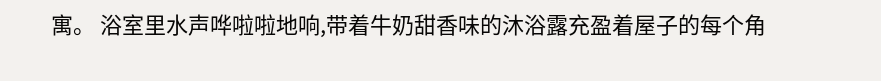寓。 浴室里水声哗啦啦地响,带着牛奶甜香味的沐浴露充盈着屋子的每个角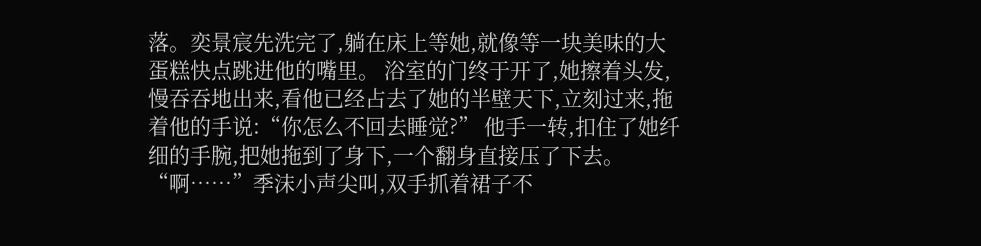落。奕景宸先洗完了,躺在床上等她,就像等一块美味的大蛋糕快点跳进他的嘴里。 浴室的门终于开了,她擦着头发,慢吞吞地出来,看他已经占去了她的半壁天下,立刻过来,拖着他的手说:“你怎么不回去睡觉?” 他手一转,扣住了她纤细的手腕,把她拖到了身下,一个翻身直接压了下去。 “啊……”季沫小声尖叫,双手抓着裙子不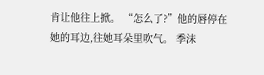肯让他往上掀。 “怎么了?”他的唇停在她的耳边,往她耳朵里吹气。 季沫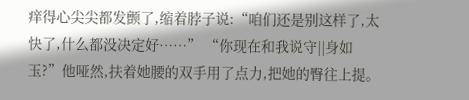痒得心尖尖都发颤了,缩着脖子说:“咱们还是别这样了,太快了,什么都没决定好……” “你现在和我说守||身如玉?”他哑然,扶着她腰的双手用了点力,把她的臀往上提。